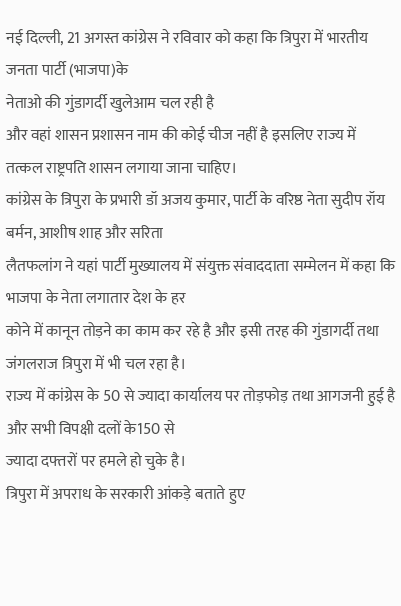नई दिल्ली, 21 अगस्त कांग्रेस ने रविवार को कहा कि त्रिपुरा में भारतीय जनता पार्टी (भाजपा)के
नेताओ की गुंडागर्दी खुलेआम चल रही है
और वहां शासन प्रशासन नाम की कोई चीज नहीं है इसलिए राज्य में
तत्कल राष्ट्रपति शासन लगाया जाना चाहिए।
कांग्रेस के त्रिपुरा के प्रभारी डॉ अजय कुमार, पार्टी के वरिष्ठ नेता सुदीप रॉय बर्मन, आशीष शाह और सरिता
लैतफलांग ने यहां पार्टी मुख्यालय में संयुक्त संवाददाता सम्मेलन में कहा कि भाजपा के नेता लगातार देश के हर
कोने में कानून तोड़ने का काम कर रहे है और इसी तरह की गुंडागर्दी तथा जंगलराज त्रिपुरा में भी चल रहा है।
राज्य में कांग्रेस के 50 से ज्यादा कार्यालय पर तोड़फोड़ तथा आगजनी हुई है और सभी विपक्षी दलों के150 से
ज्यादा दफ्तरों पर हमले हो चुके है।
त्रिपुरा में अपराध के सरकारी आंकड़े बताते हुए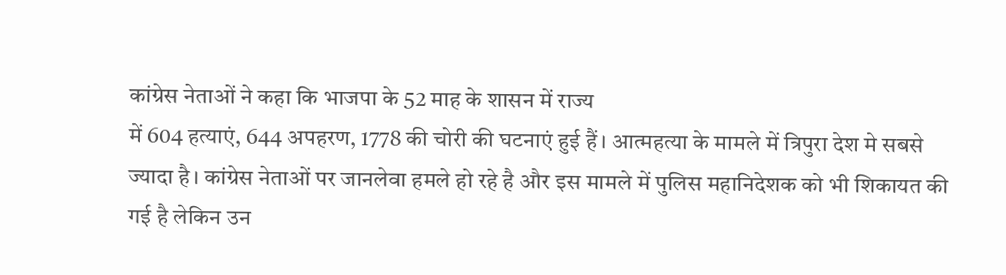कांग्रेस नेताओं ने कहा कि भाजपा के 52 माह के शासन में राज्य
में 604 हत्याएं, 644 अपहरण, 1778 की चोरी की घटनाएं हुई हैं। आत्महत्या के मामले में त्रिपुरा देश मे सबसे
ज्यादा है। कांग्रेस नेताओं पर जानलेवा हमले हो रहे है और इस मामले में पुलिस महानिदेशक को भी शिकायत की
गई है लेकिन उन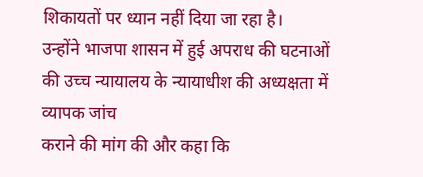शिकायतों पर ध्यान नहीं दिया जा रहा है।
उन्होंने भाजपा शासन में हुई अपराध की घटनाओं की उच्च न्यायालय के न्यायाधीश की अध्यक्षता में व्यापक जांच
कराने की मांग की और कहा कि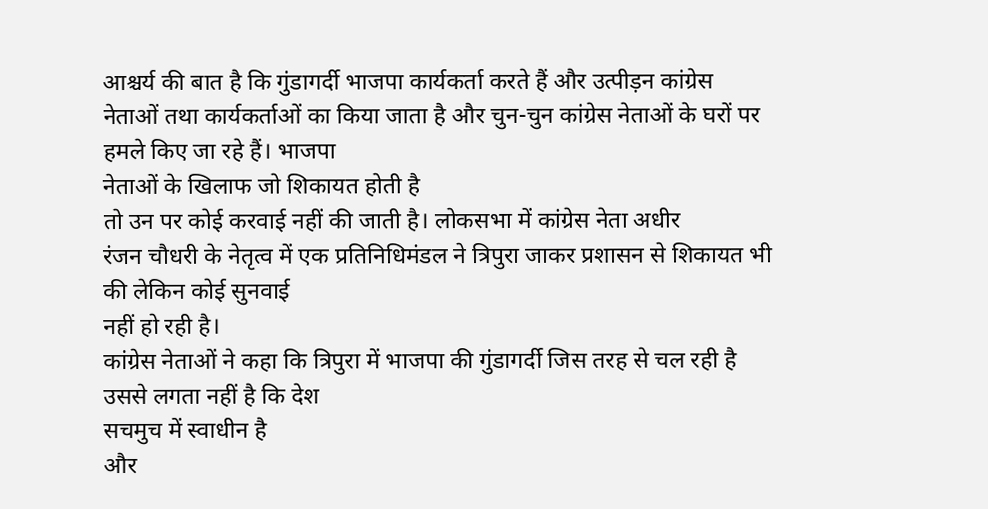आश्चर्य की बात है कि गुंडागर्दी भाजपा कार्यकर्ता करते हैं और उत्पीड़न कांग्रेस
नेताओं तथा कार्यकर्ताओं का किया जाता है और चुन-चुन कांग्रेस नेताओं के घरों पर हमले किए जा रहे हैं। भाजपा
नेताओं के खिलाफ जो शिकायत होती है
तो उन पर कोई करवाई नहीं की जाती है। लोकसभा में कांग्रेस नेता अधीर
रंजन चौधरी के नेतृत्व में एक प्रतिनिधिमंडल ने त्रिपुरा जाकर प्रशासन से शिकायत भी की लेकिन कोई सुनवाई
नहीं हो रही है।
कांग्रेस नेताओं ने कहा कि त्रिपुरा में भाजपा की गुंडागर्दी जिस तरह से चल रही है उससे लगता नहीं है कि देश
सचमुच में स्वाधीन है
और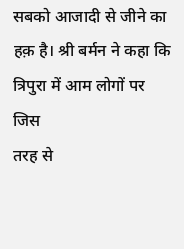सबको आजादी से जीने का हक़ है। श्री बर्मन ने कहा कि त्रिपुरा में आम लोगों पर जिस
तरह से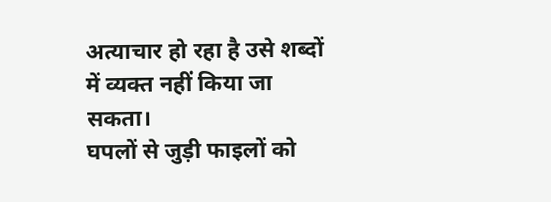अत्याचार हो रहा है उसे शब्दों में व्यक्त नहीं किया जा सकता।
घपलों से जुड़ी फाइलों को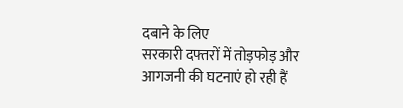दबाने के लिए
सरकारी दफ्तरों में तोड़फोड़ और आगजनी की घटनाएं हो रही हैं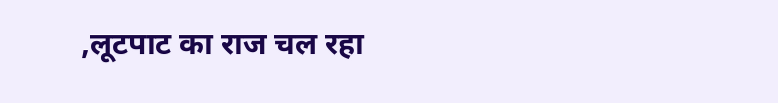,लूटपाट का राज चल रहा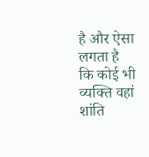है और ऐसा लगता है
कि कोई भी व्यक्ति वहां शांति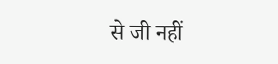से जी नहीं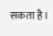सकता है।